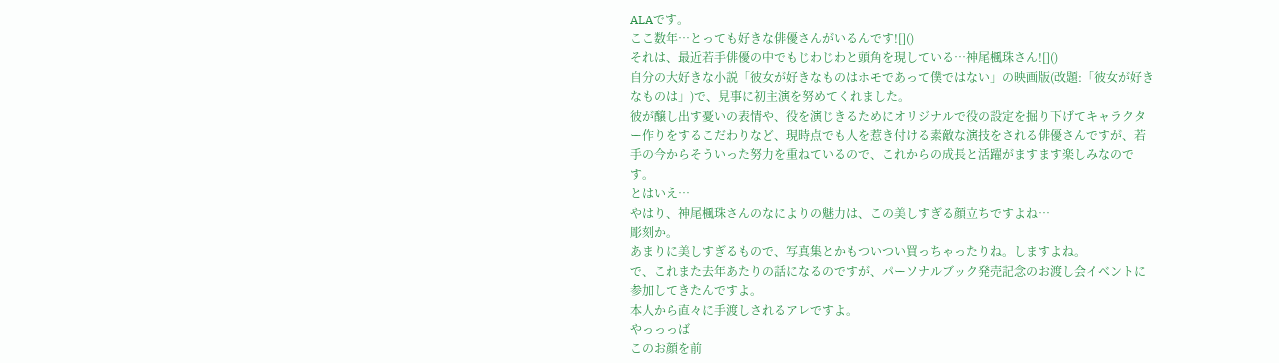ALAです。
ここ数年…とっても好きな俳優さんがいるんです![]()
それは、最近若手俳優の中でもじわじわと頭角を現している…神尾楓珠さん![]()
自分の大好きな小説「彼女が好きなものはホモであって僕ではない」の映画版(改題:「彼女が好きなものは」)で、見事に初主演を努めてくれました。
彼が醸し出す憂いの表情や、役を演じきるためにオリジナルで役の設定を掘り下げてキャラクター作りをするこだわりなど、現時点でも人を惹き付ける素敵な演技をされる俳優さんですが、若手の今からそういった努力を重ねているので、これからの成長と活躍がますます楽しみなのです。
とはいえ…
やはり、神尾楓珠さんのなによりの魅力は、この美しすぎる顔立ちですよね…
彫刻か。
あまりに美しすぎるもので、写真集とかもついつい買っちゃったりね。しますよね。
で、これまた去年あたりの話になるのですが、パーソナルブック発売記念のお渡し会イベントに参加してきたんですよ。
本人から直々に手渡しされるアレですよ。
やっっっば
このお顔を前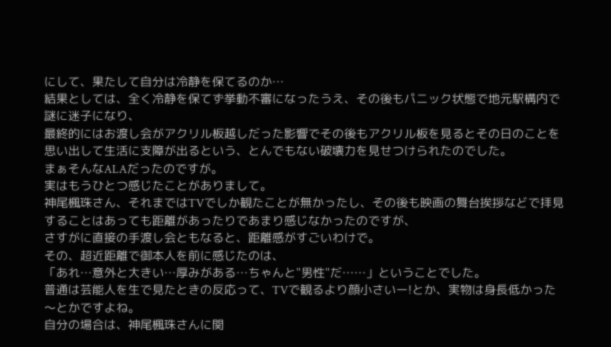にして、果たして自分は冷静を保てるのか…
結果としては、全く冷静を保てず挙動不審になったうえ、その後もパニック状態で地元駅構内で謎に迷子になり、
最終的にはお渡し会がアクリル板越しだった影響でその後もアクリル板を見るとその日のことを思い出して生活に支障が出るという、とんでもない破壊力を見せつけられたのでした。
まぁそんなALAだったのですが。
実はもうひとつ感じたことがありまして。
神尾楓珠さん、それまではTVでしか観たことが無かったし、その後も映画の舞台挨拶などで拝見することはあっても距離があったりであまり感じなかったのですが、
さすがに直接の手渡し会ともなると、距離感がすごいわけで。
その、超近距離で御本人を前に感じたのは、
「あれ…意外と大きい…厚みがある…ちゃんと"男性"だ……」ということでした。
普通は芸能人を生で見たときの反応って、TVで観るより顔小さいー!とか、実物は身長低かった〜とかですよね。
自分の場合は、神尾楓珠さんに関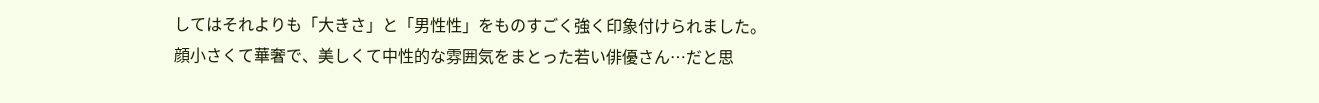してはそれよりも「大きさ」と「男性性」をものすごく強く印象付けられました。
顔小さくて華奢で、美しくて中性的な雰囲気をまとった若い俳優さん…だと思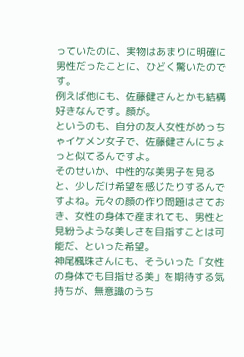っていたのに、実物はあまりに明確に男性だったことに、ひどく驚いたのです。
例えば他にも、佐藤健さんとかも結構好きなんです。顔が。
というのも、自分の友人女性がめっちゃイケメン女子で、佐藤健さんにちょっと似てるんですよ。
そのせいか、中性的な美男子を見ると、少しだけ希望を感じたりするんですよね。元々の顔の作り問題はさておき、女性の身体で産まれても、男性と見紛うような美しさを目指すことは可能だ、といった希望。
神尾楓珠さんにも、そういった「女性の身体でも目指せる美」を期待する気持ちが、無意識のうち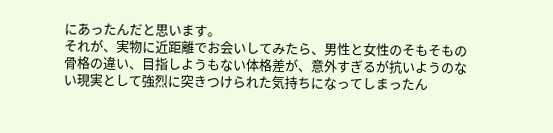にあったんだと思います。
それが、実物に近距離でお会いしてみたら、男性と女性のそもそもの骨格の違い、目指しようもない体格差が、意外すぎるが抗いようのない現実として強烈に突きつけられた気持ちになってしまったん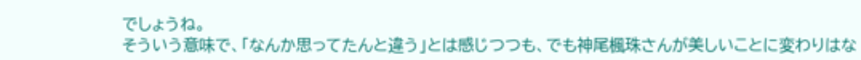でしょうね。
そういう意味で、「なんか思ってたんと違う」とは感じつつも、でも神尾楓珠さんが美しいことに変わりはな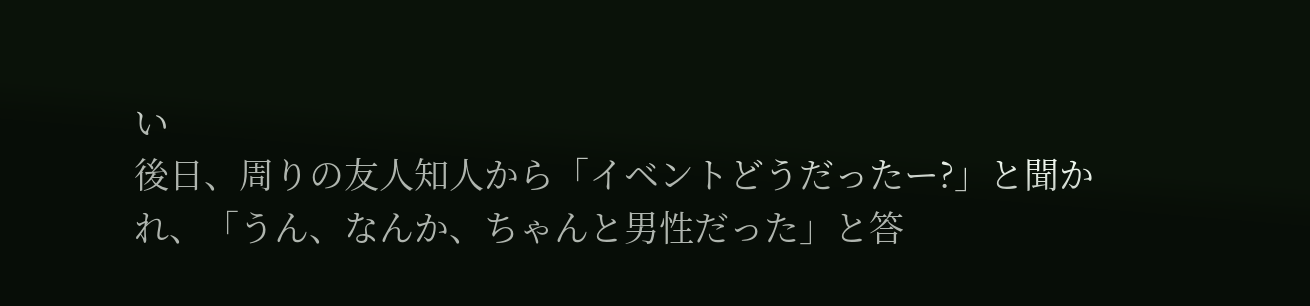い
後日、周りの友人知人から「イベントどうだったー?」と聞かれ、「うん、なんか、ちゃんと男性だった」と答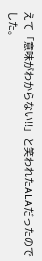えて「意味がわからない!!」と笑われたALAだったのでした。